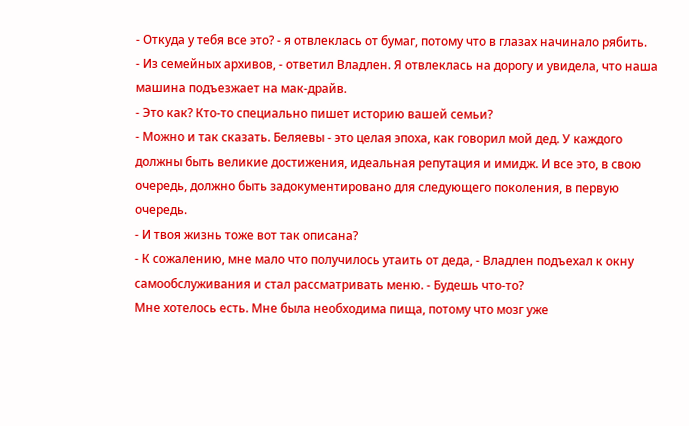- Откуда у тебя все это? - я отвлеклась от бумаг, потому что в глазах начинало рябить.
- Из семейных архивов, - ответил Владлен. Я отвлеклась на дорогу и увидела, что наша машина подъезжает на мак-драйв.
- Это как? Кто-то специально пишет историю вашей семьи?
- Можно и так сказать. Беляевы - это целая эпоха, как говорил мой дед. У каждого должны быть великие достижения, идеальная репутация и имидж. И все это, в свою очередь, должно быть задокументировано для следующего поколения, в первую очередь.
- И твоя жизнь тоже вот так описана?
- К сожалению, мне мало что получилось утаить от деда, - Владлен подъехал к окну самообслуживания и стал рассматривать меню. - Будешь что-то?
Мне хотелось есть. Мне была необходима пища, потому что мозг уже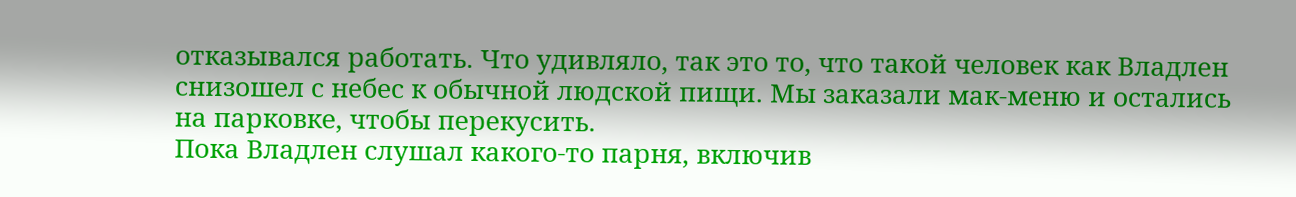отказывался работать. Что удивляло, так это то, что такой человек как Владлен снизошел с небес к обычной людской пищи. Мы заказали мак-меню и остались на парковке, чтобы перекусить.
Пока Владлен слушал какого-то парня, включив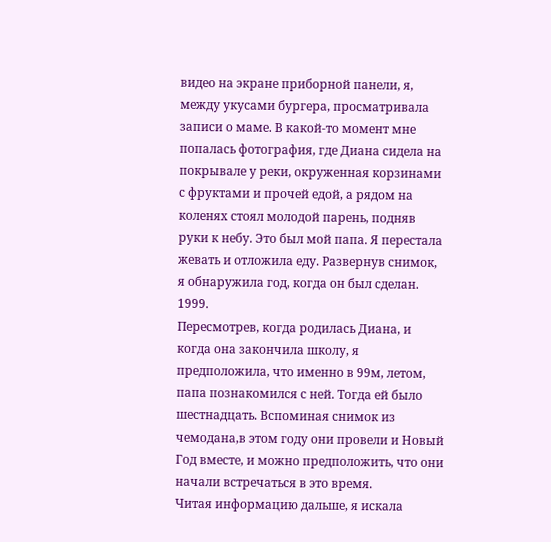видео на экране приборной панели, я, между укусами бургера, просматривала записи о маме. В какой-то момент мне попалась фотография, где Диана сидела на покрывале у реки, окруженная корзинами с фруктами и прочей едой, а рядом на коленях стоял молодой парень, подняв руки к небу. Это был мой папа. Я перестала жевать и отложила еду. Развернув снимок, я обнаружила год, когда он был сделан. 1999.
Пересмотрев, когда родилась Диана, и когда она закончила школу, я предположила, что именно в 99м, летом, папа познакомился с ней. Тогда ей было шестнадцать. Вспоминая снимок из чемодана,в этом году они провели и Новый Год вместе, и можно предположить, что они начали встречаться в это время.
Читая информацию дальше, я искала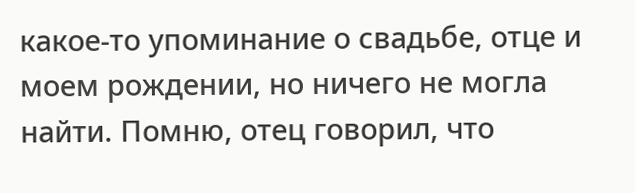какое-то упоминание о свадьбе, отце и моем рождении, но ничего не могла найти. Помню, отец говорил, что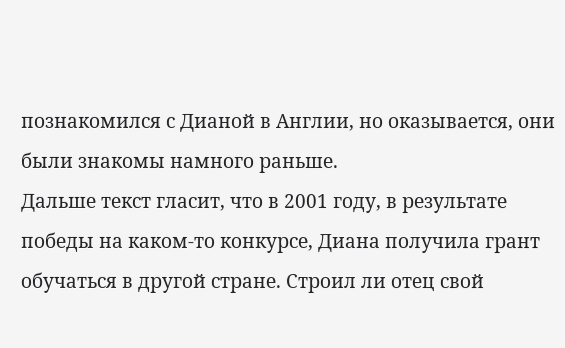познакомился с Дианой в Англии, но оказывается, они были знакомы намного раньше.
Дальше текст гласит, что в 2001 году, в результате победы на каком-то конкурсе, Диана получила грант обучаться в другой стране. Строил ли отец свой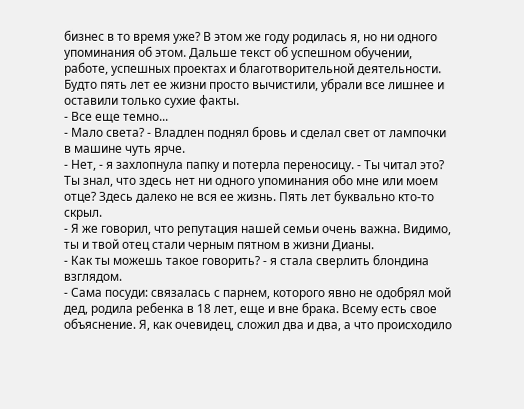бизнес в то время уже? В этом же году родилась я, но ни одного упоминания об этом. Дальше текст об успешном обучении, работе, успешных проектах и благотворительной деятельности. Будто пять лет ее жизни просто вычистили, убрали все лишнее и оставили только сухие факты.
- Все еще темно...
- Мало света? - Владлен поднял бровь и сделал свет от лампочки в машине чуть ярче.
- Нет, - я захлопнула папку и потерла переносицу. - Ты читал это? Ты знал, что здесь нет ни одного упоминания обо мне или моем отце? Здесь далеко не вся ее жизнь. Пять лет буквально кто-то скрыл.
- Я же говорил, что репутация нашей семьи очень важна. Видимо, ты и твой отец стали черным пятном в жизни Дианы.
- Как ты можешь такое говорить? - я стала сверлить блондина взглядом.
- Сама посуди: связалась с парнем, которого явно не одобрял мой дед, родила ребенка в 18 лет, еще и вне брака. Всему есть свое объяснение. Я, как очевидец, сложил два и два, а что происходило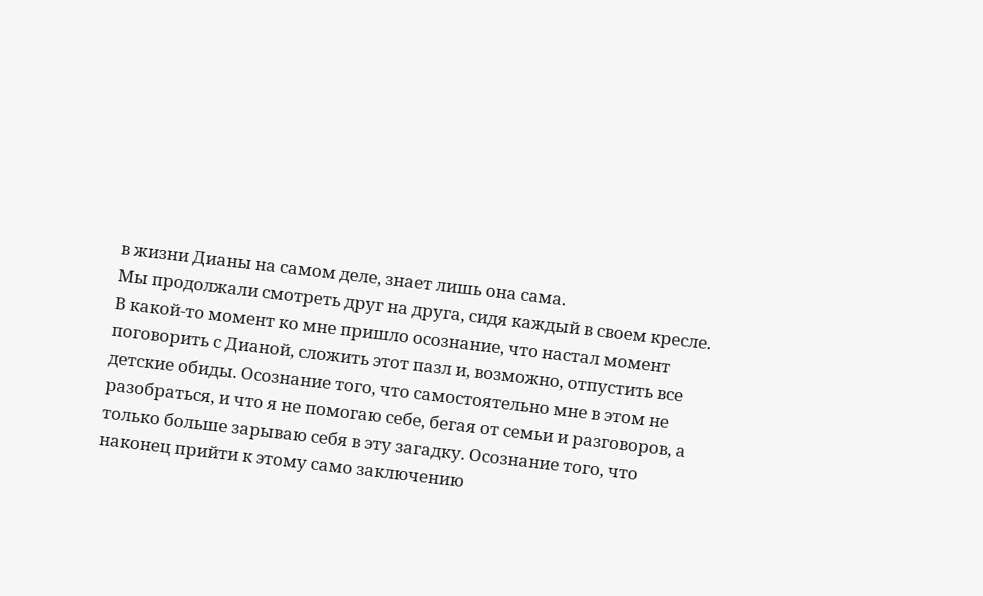в жизни Дианы на самом деле, знает лишь она сама.
Мы продолжали смотреть друг на друга, сидя каждый в своем кресле. В какой-то момент ко мне пришло осознание, что настал момент поговорить с Дианой, сложить этот пазл и, возможно, отпустить все детские обиды. Осознание того, что самостоятельно мне в этом не разобраться, и что я не помогаю себе, бегая от семьи и разговоров, а только больше зарываю себя в эту загадку. Осознание того, что наконец прийти к этому само заключению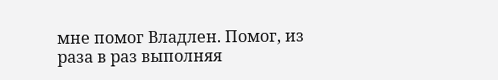мне помог Владлен. Помог, из раза в раз выполняя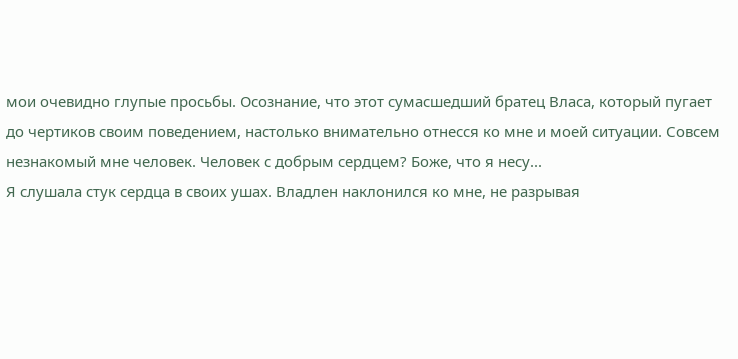мои очевидно глупые просьбы. Осознание, что этот сумасшедший братец Власа, который пугает до чертиков своим поведением, настолько внимательно отнесся ко мне и моей ситуации. Совсем незнакомый мне человек. Человек с добрым сердцем? Боже, что я несу...
Я слушала стук сердца в своих ушах. Владлен наклонился ко мне, не разрывая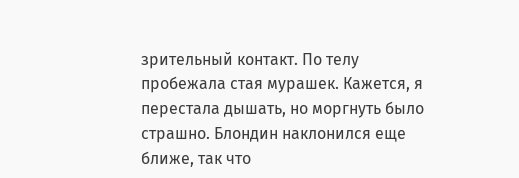зрительный контакт. По телу пробежала стая мурашек. Кажется, я перестала дышать, но моргнуть было страшно. Блондин наклонился еще ближе, так что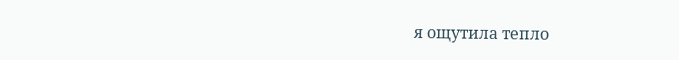я ощутила тепло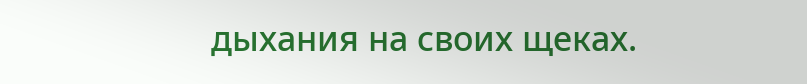дыхания на своих щеках.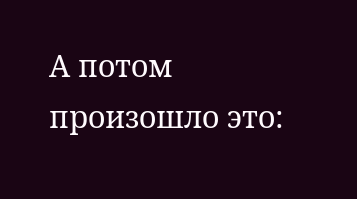А потом произошло это: